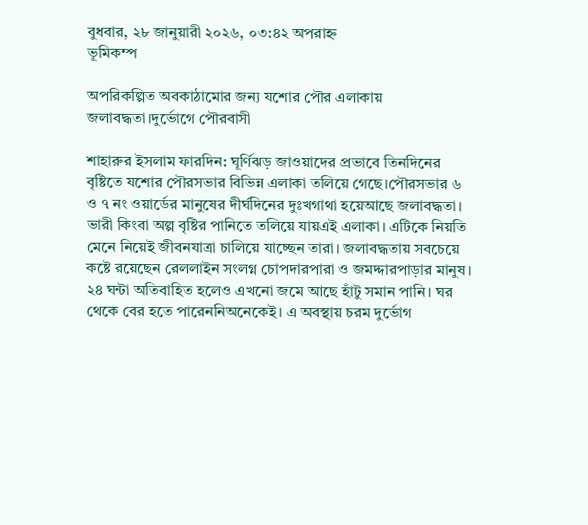বুধবার, ২৮ জানুয়ারী ২০২৬, ০৩:৪২ অপরাহ্ন
ভূমিকম্প

অপরিকল্পিত অবকাঠামোর জন্য যশোর পৌর এলাকায় জলাবদ্ধতা।দুর্ভোগে পৌরবাসী

শাহারুর ইসলাম ফারদিন: ঘূর্ণিঝড় জাওয়াদের প্রভাবে তিনদিনের বৃষ্টিতে যশোর পৌরসভার বিভিন্ন এলাকা তলিয়ে গেছে।পৌরসভার ৬ ও ৭ নং ওয়ার্ডের মানুষের দীর্ঘদিনের দুঃখগাথা হয়েআছে জলাবদ্ধতা। ভারী কিংবা অল্প বৃষ্টির পানিতে তলিয়ে যায়এই এলাকা। এটিকে নিয়তি মেনে নিয়েই জীবনযাত্রা চালিয়ে যাচ্ছেন তারা। জলাবদ্ধতায় সবচেয়ে কষ্টে রয়েছেন রেললাইন সংলগ্ন চোপদারপারা ও জমদ্দারপাড়ার মানুষ। ২৪ ঘন্টা অতিবাহিত হলেও এখনো জমে আছে হাঁটু সমান পানি। ঘর থেকে বের হতে পারেননিঅনেকেই। এ অবস্থায় চরম দুর্ভোগ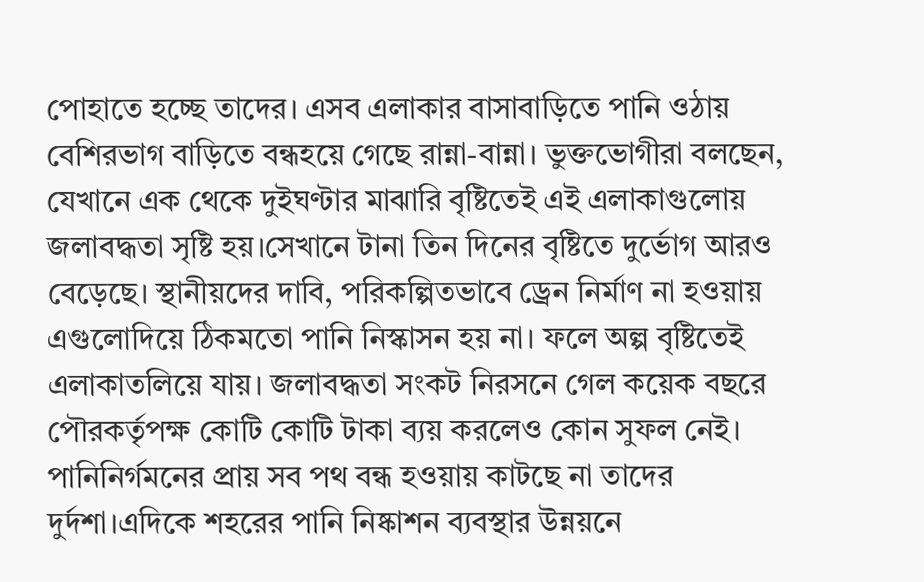পোহাতে হচ্ছে তাদের। এসব এলাকার বাসাবাড়িতে পানি ওঠায় বেশিরভাগ বাড়িতে বন্ধহয়ে গেছে রান্না-বান্না। ভুক্তভোগীরা বলছেন, যেখানে এক থেকে দুইঘণ্টার মাঝারি বৃষ্টিতেই এই এলাকাগুলোয় জলাবদ্ধতা সৃষ্টি হয়।সেখানে টানা তিন দিনের বৃষ্টিতে দুর্ভোগ আরও বেড়েছে। স্থানীয়দের দাবি, পরিকল্পিতভাবে ড্রেন নির্মাণ না হওয়ায় এগুলোদিয়ে ঠিকমতো পানি নিস্কাসন হয় না। ফলে অল্প বৃষ্টিতেই এলাকাতলিয়ে যায়। জলাবদ্ধতা সংকট নিরসনে গেল কয়েক বছরে পৌরকর্তৃপক্ষ কোটি কোটি টাকা ব্যয় করলেও কোন সুফল নেই। পানিনির্গমনের প্রায় সব পথ বন্ধ হওয়ায় কাটছে না তাদের দুর্দশা।এদিকে শহরের পানি নিষ্কাশন ব্যবস্থার উন্নয়নে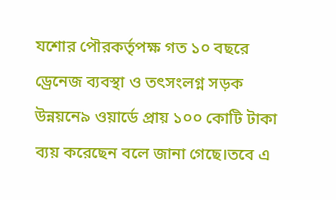যশোর পৌরকর্তৃপক্ষ গত ১০ বছরে ড্রেনেজ ব্যবস্থা ও তৎসংলগ্ন সড়ক উন্নয়নে৯ ওয়ার্ডে প্রায় ১০০ কোটি টাকা ব্যয় করেছেন বলে জানা গেছে।তবে এ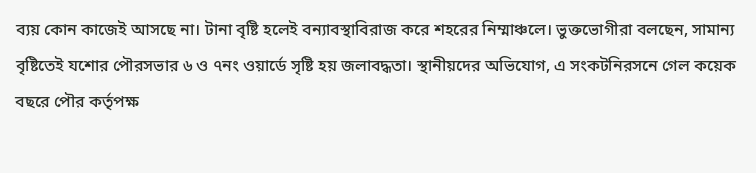ব্যয় কোন কাজেই আসছে না। টানা বৃষ্টি হলেই বন্যাবস্থাবিরাজ করে শহরের নিম্মাঞ্চলে। ভুক্তভোগীরা বলছেন, সামান্য বৃষ্টিতেই যশোর পৌরসভার ৬ ও ৭নং ওয়ার্ডে সৃষ্টি হয় জলাবদ্ধতা। স্থানীয়দের অভিযোগ, এ সংকটনিরসনে গেল কয়েক বছরে পৌর কর্তৃপক্ষ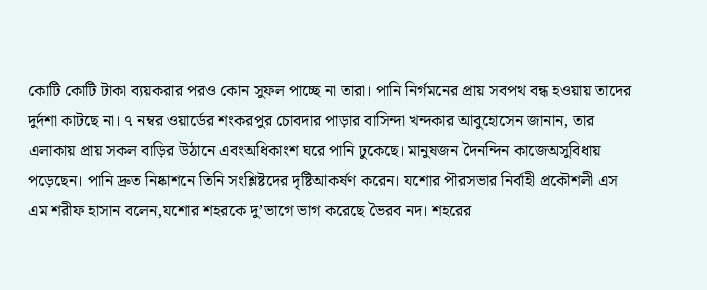কোটি কোটি টাকা ব্যয়করার পরও কোন সুফল পাচ্ছে না তারা। পানি নির্গমনের প্রায় সবপথ বন্ধ হওয়ায় তাদের দুর্দশা কাটছে না। ৭ নম্বর ওয়ার্ডের শংকরপুর চোবদার পাড়ার বাসিন্দা খন্দকার আবুহোসেন জানান, তার এলাকায় প্রায় সকল বাড়ির উঠানে এবংঅধিকাংশ ঘরে পানি ঢুকেছে। মানুষজন দৈনন্দিন কাজেঅসুবিধায় পড়েছেন। পানি দ্রুত নিষ্কাশনে তিনি সংশ্লিষ্টদের দৃষ্টিআকর্ষণ করেন। যশোর পৗরসভার নির্বাহী প্রকৌশলী এস এম শরীফ হাসান বলেন,যশোর শহরকে দু’ভাগে ভাগ করেছে ভৈরব নদ। শহরের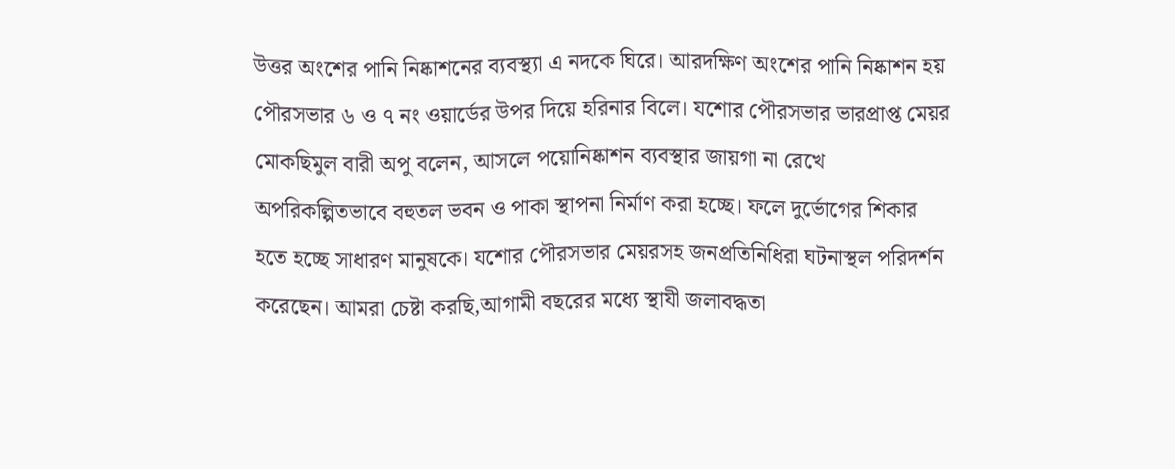উত্তর অংশের পানি নিষ্কাশনের ব্যবস্থ্যা এ নদকে ঘিরে। আরদক্ষিণ অংশের পানি নিষ্কাশন হয় পৌরসভার ৬ ও ৭ নং ওয়ার্ডের উপর দিয়ে হরিনার বিলে। যশোর পৌরসভার ভারপ্রাপ্ত মেয়র মোকছিমুল বারী অপু বলেন, আসলে পয়োনিষ্কাশন ব্যবস্থার জায়গা না রেখে অপরিকল্পিতভাবে বহুতল ভবন ও পাকা স্থাপনা নির্মাণ করা হচ্ছে। ফলে দুর্ভোগের শিকার হতে হচ্ছে সাধারণ মানুষকে। যশোর পৌরসভার মেয়রসহ জনপ্রতিনিধিরা ঘটনাস্থল পরিদর্শন করেছেন। আমরা চেষ্টা করছি,আগামী বছরের মধ্যে স্থাযী জলাবদ্ধতা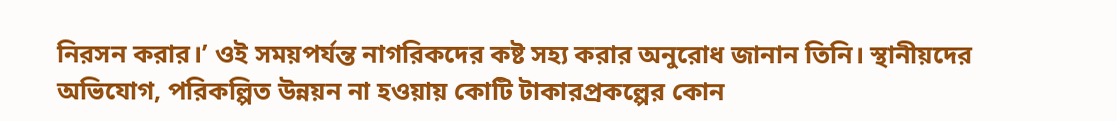নিরসন করার।’ ওই সময়পর্যন্ত নাগরিকদের কষ্ট সহ্য করার অনুরোধ জানান তিনি। স্থানীয়দের অভিযোগ, পরিকল্পিত উন্নয়ন না হওয়ায় কোটি টাকারপ্রকল্পের কোন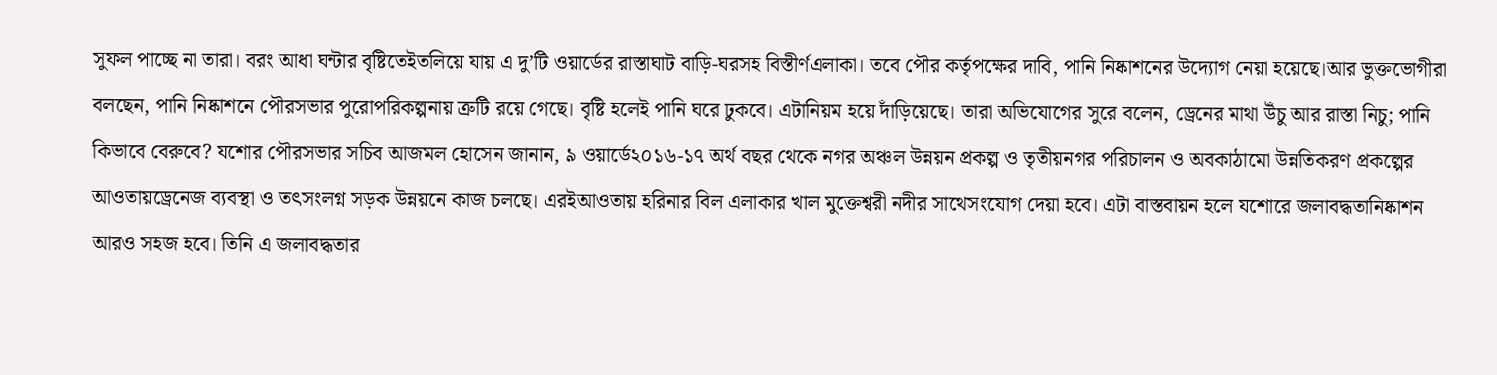সুফল পাচ্ছে না তারা। বরং আধা ঘন্টার বৃষ্টিতেইতলিয়ে যায় এ দু’টি ওয়ার্ডের রাস্তাঘাট বাড়ি-ঘরসহ বিস্তীর্ণএলাকা। তবে পৌর কর্তৃপক্ষের দাবি, পানি নিষ্কাশনের উদ্যোগ নেয়া হয়েছে।আর ভুক্তভোগীরা বলছেন, পানি নিষ্কাশনে পৌরসভার পুরোপরিকল্পনায় ত্রুটি রয়ে গেছে। বৃষ্টি হলেই পানি ঘরে ঢুকবে। এটানিয়ম হয়ে দাঁড়িয়েছে। তারা অভিযোগের সুরে বলেন, ড্রেনের মাথা উঁচু আর রাস্তা নিচু; পানি কিভাবে বেরুবে? যশোর পৌরসভার সচিব আজমল হোসেন জানান, ৯ ওয়ার্ডে২০১৬-১৭ অর্থ বছর থেকে নগর অঞ্চল উন্নয়ন প্রকল্প ও তৃতীয়নগর পরিচালন ও অবকাঠামো উন্নতিকরণ প্রকল্পের আওতায়ড্রেনেজ ব্যবস্থা ও তৎসংলগ্ন সড়ক উন্নয়নে কাজ চলছে। এরইআওতায় হরিনার বিল এলাকার খাল মুক্তেশ্বরী নদীর সাথেসংযোগ দেয়া হবে। এটা বাস্তবায়ন হলে যশোরে জলাবদ্ধতানিষ্কাশন আরও সহজ হবে। তিনি এ জলাবদ্ধতার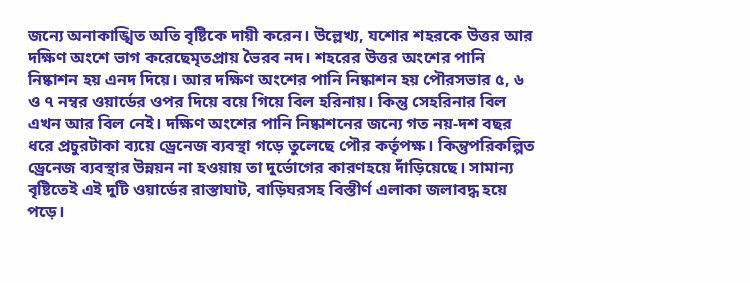জন্যে অনাকাঙ্খিত অতি বৃষ্টিকে দায়ী করেন। উল্লেখ্য, যশোর শহরকে উত্তর আর দক্ষিণ অংশে ভাগ করেছেমৃতপ্রায় ভৈরব নদ। শহরের উত্তর অংশের পানি নিষ্কাশন হয় এনদ দিয়ে। আর দক্ষিণ অংশের পানি নিষ্কাশন হয় পৌরসভার ৫, ৬ ও ৭ নম্বর ওয়ার্ডের ওপর দিয়ে বয়ে গিয়ে বিল হরিনায়। কিন্তু সেহরিনার বিল এখন আর বিল নেই। দক্ষিণ অংশের পানি নিষ্কাশনের জন্যে গত নয়-দশ বছর ধরে প্রচুরটাকা ব্যয়ে ড্রেনেজ ব্যবস্থা গড়ে তুলেছে পৌর কর্তৃপক্ষ। কিন্তুপরিকল্পিত ড্রেনেজ ব্যবস্থার উন্নয়ন না হওয়ায় তা দুর্ভোগের কারণহয়ে দাঁড়িয়েছে। সামান্য বৃষ্টিতেই এই দুটি ওয়ার্ডের রাস্তাঘাট, বাড়িঘরসহ বিস্তীর্ণ এলাকা জলাবদ্ধ হয়ে পড়ে।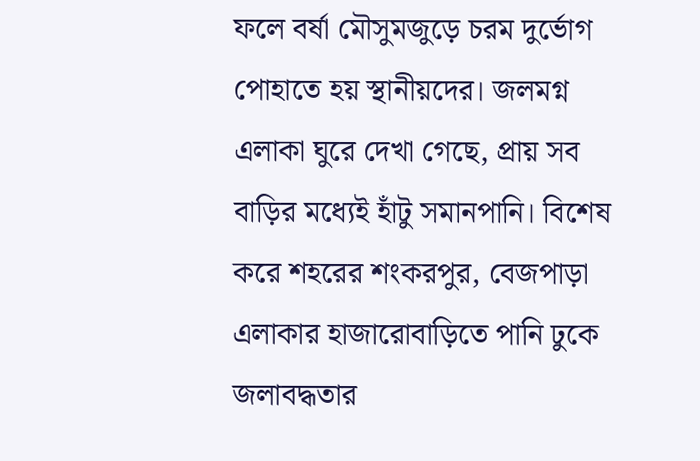ফলে বর্ষা মৌসুমজুড়ে চরম দুর্ভোগ পোহাতে হয় স্থানীয়দের। জলমগ্ন এলাকা ঘুরে দেখা গেছে, প্রায় সব বাড়ির মধ্যেই হাঁটু সমানপানি। বিশেষ করে শহরের শংকরপুর, বেজপাড়া এলাকার হাজারোবাড়িতে পানি ঢুকে জলাবদ্ধতার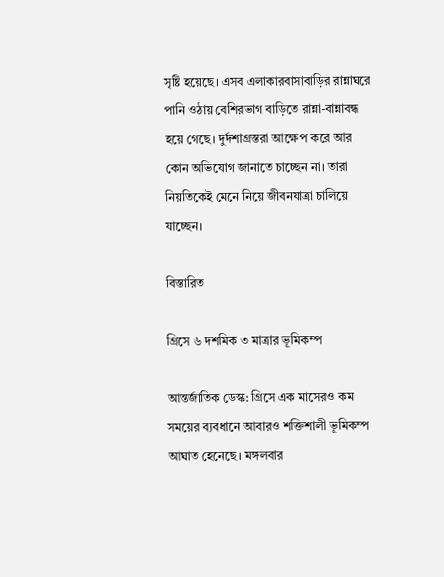সৃষ্টি হয়েছে। এসব এলাকারবাসাবাড়ির রান্নাঘরে পানি ওঠায় বেশিরভাগ বাড়িতে রান্না-বান্নাবন্ধ হয়ে গেছে। দুর্দশাগ্রস্তরা আক্ষেপ করে আর কোন অভিযোগ জানাতে চাচ্ছেন না। তারা নিয়তিকেই মেনে নিয়ে জীবনযাত্রা চালিয়ে যাচ্ছেন।

বিস্তারিত

গ্রিসে ৬ দশমিক ৩ মাত্রার ভূমিকম্প

আন্তর্জাতিক ডেস্ক: গ্রিসে এক মাসেরও কম সময়ের ব্যবধানে আবারও শক্তিশালী ভূমিকম্প আঘাত হেনেছে। মঙ্গলবার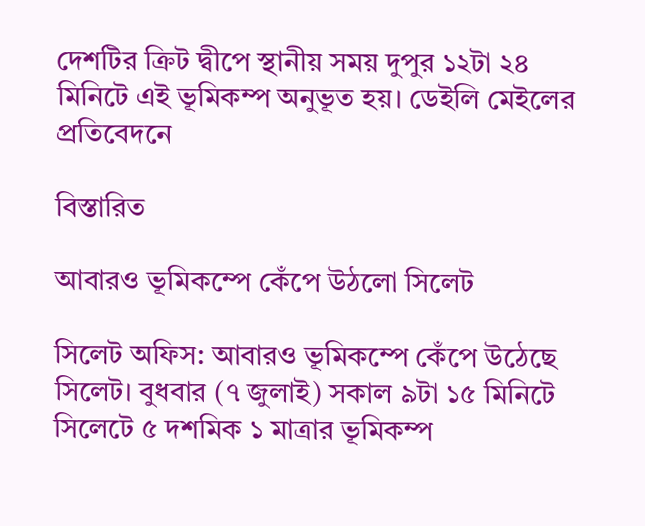দেশটির ক্রিট দ্বীপে স্থানীয় সময় দুপুর ১২টা ২৪ মিনিটে এই ভূমিকম্প অনুভূত হয়। ডেইলি মেইলের প্রতিবেদনে

বিস্তারিত

আবারও ভূমিকম্পে কেঁপে উঠলো সিলেট

সিলেট অফিস: আবারও ভূমিকম্পে কেঁপে উঠেছে সিলেট। বুধবার (৭ জুলাই) সকাল ৯টা ১৫ মিনিটে সিলেটে ৫ দশমিক ১ মাত্রার ভূমিকম্প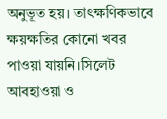অনুভূত হয়। তাৎক্ষণিকভাবে ক্ষয়ক্ষতির কোনো খবর পাওয়া যায়নি।সিলেট আবহাওয়া ও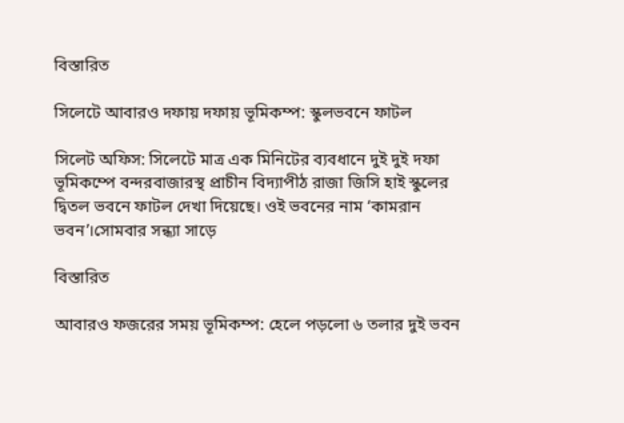বিস্তারিত

সিলেটে আবারও দফায় দফায় ভূমিকম্প: স্কুলভবনে ফাটল

সিলেট অফিস: সিলেটে মাত্র এক মিনিটের ব্যবধানে দুই দুই দফা ভূমিকম্পে বন্দরবাজারস্থ প্রাচীন বিদ্যাপীঠ রাজা জিসি হাই স্কুলের দ্বিতল ভবনে ফাটল দেখা দিয়েছে। ওই ভবনের নাম ‘কামরান ভবন’।সোমবার সন্ধ্যা সাড়ে

বিস্তারিত

আবারও ফজরের সময় ভূমিকম্প: হেলে পড়লো ৬ তলার দুই ভবন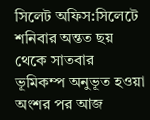সিলেট অফিস:সিলেটে শনিবার অন্তত ছয় থেকে সাতবার ভূমিকম্প অনুভূত হওয়া অংশর পর আজ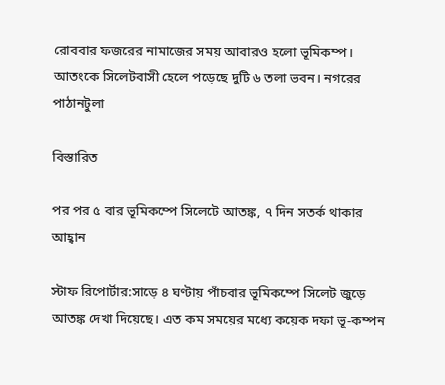রোববার ফজরের নামাজের সময় আবারও হলো ভূমিকম্প। আতংকে সিলেটবাসী হেলে পড়েছে দুটি ৬ তলা ভবন। নগরের পাঠানটুলা

বিস্তারিত

পর পর ৫ বার ভূমিকম্পে সিলেটে আতঙ্ক, ৭ দিন সতর্ক থাকার আহ্বান

স্টাফ রিপোর্টার:সাড়ে ৪ ঘণ্টায় পাঁচবার ভূমিকম্পে সিলেট জুড়ে আতঙ্ক দেখা দিয়েছে। এত কম সময়ের মধ্যে কয়েক দফা ভূ-কম্পন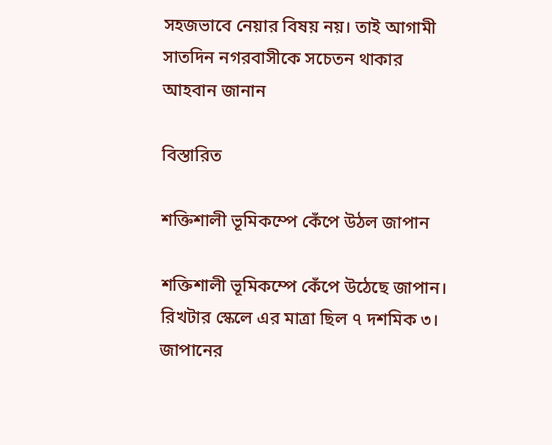সহজভাবে নেয়ার বিষয় নয়। তাই আগামী সাতদিন নগরবাসীকে সচেতন থাকার আহবান জানান

বিস্তারিত

শক্তিশালী ভূমিকম্পে কেঁপে উঠল জাপান

শক্তিশালী ভূমিকম্পে কেঁপে উঠেছে জাপান। রিখটার স্কেলে এর মাত্রা ছিল ৭ দশমিক ৩। জাপানের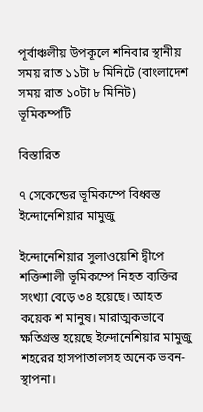পূর্বাঞ্চলীয় উপকূলে শনিবার স্থানীয় সময় রাত ১১টা ৮ মিনিটে (বাংলাদেশ সময় রাত ১০টা ৮ মিনিট) ভূমিকম্পটি

বিস্তারিত

৭ সেকেন্ডের ভূমিকম্পে বিধ্বস্ত ইন্দোনেশিয়ার মামুজু

ইন্দোনেশিয়ার সুলাওয়েশি দ্বীপে শক্তিশালী ভূমিকম্পে নিহত ব্যক্তির সংখ্যা বেড়ে ৩৪ হয়েছে। আহত কয়েক শ মানুষ। মারাত্মকভাবে ক্ষতিগ্রস্ত হয়েছে ইন্দোনেশিয়ার মামুজু শহরের হাসপাতালসহ অনেক ভবন-স্থাপনা।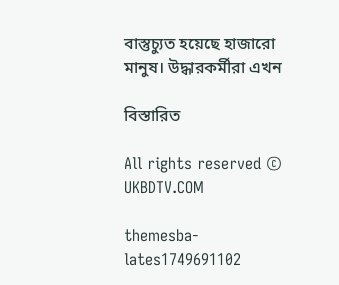বাস্তুচ্যুত হয়েছে হাজারো মানুষ। উদ্ধারকর্মীরা এখন

বিস্তারিত

All rights reserved © UKBDTV.COM

themesba-lates1749691102